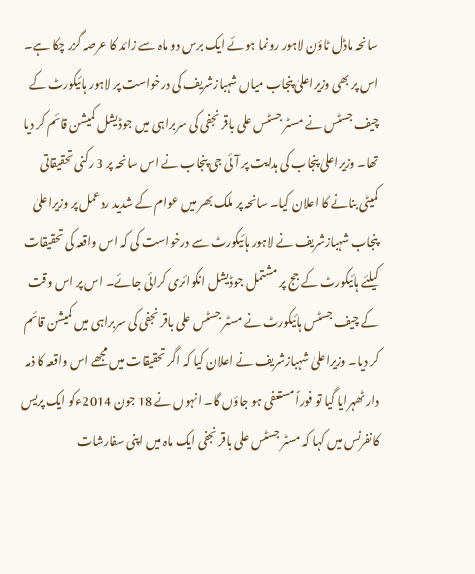سانحہ ماڈل ٹاؤن لاہور رونما ہوئے ایک برس دو ماہ سے زائد کا عرصہ گزر چکا ہے۔ اس پر بھی وزیراعلیٰ پنجاب میاں شہبازشریف کی درخواست پر لاہور ہائیکورٹ کے چیف جسٹس نے مسٹر جسٹس علی باقر نجفی کی سربراہی میں جوڈیشل کمیشن قائم کر دیا تھا۔ وزیراعلیٰ پنجاب کی ہدایت پر آئی جی پنجاب نے اس سانحہ پر 3 رکنی تحقیقاتی کمیٹی بنانے کا اعلان کیا۔ سانحہ پر ملک بھر میں عوام کے شدید ردعمل پر وزیراعلیٰ پنجاب شہبازشریف نے لاہور ہائیکورٹ سے درخواست کی کہ اس واقعہ کی تحقیقات کیلئے ہائیکورٹ کے جج پر مشتمل جوڈیشل انکوائری کرائی جائے۔ اس پر اس وقت کے چیف جسٹس ہائیکورٹ نے مسٹر جسٹس علی باقر نجفی کی سربراہی میں کمیشن قائم کر دیا۔ وزیراعلیٰ شہبازشریف نے اعلان کیا کہ اگر تحقیقات میں مجھے اس واقعہ کا ذمہ دار ٹھہرایا گیا تو فوراً مستعفی ہو جاؤں گا۔ انہوں نے 18 جون 2014ءکو ایک پریس کانفرنس میں کہا کہ مسٹر جسٹس علی باقر نجفی ایک ماہ میں اپنی سفارشات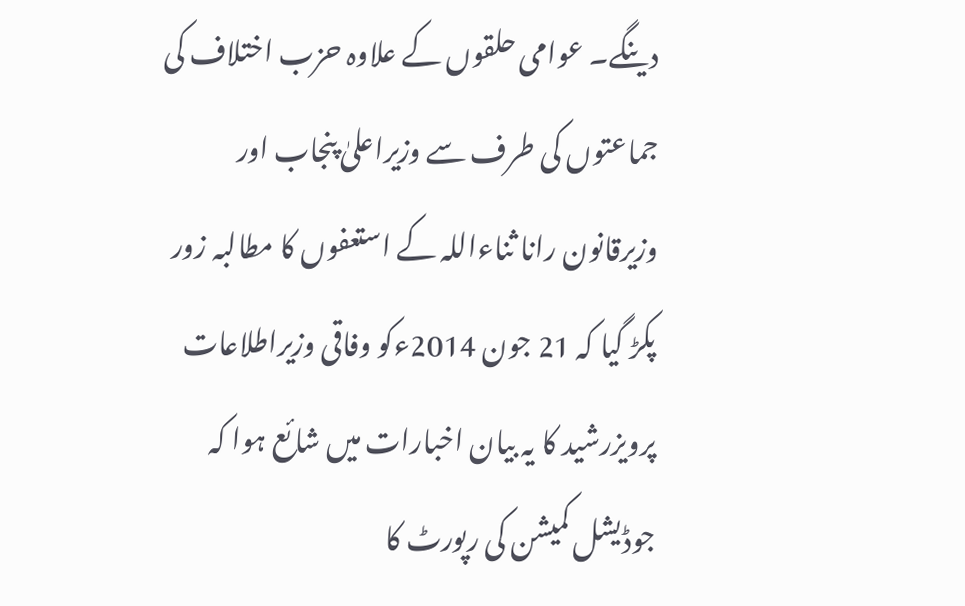دینگے۔ عوامی حلقوں کے علاوہ حزب اختلاف کی جماعتوں کی طرف سے وزیراعلیٰ پنجاب اور وزیرقانون رانا ثناءاللہ کے استعفوں کا مطالبہ زور پکڑ گیا کہ 21 جون 2014ءکو وفاقی وزیراطلاعات پرویزرشید کا یہ بیان اخبارات میں شائع ہوا کہ جوڈیشل کمیشن کی رپورٹ کا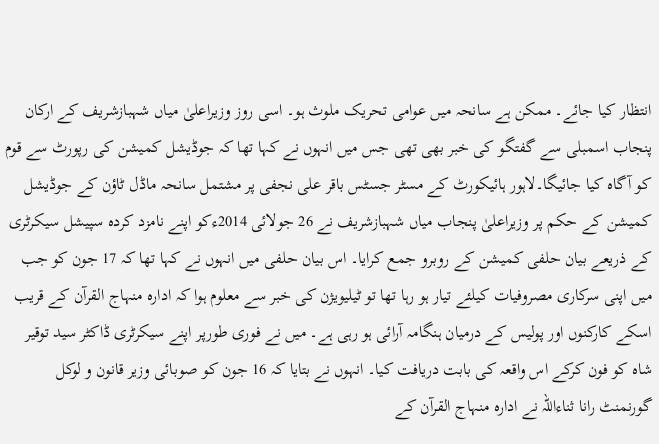انتظار کیا جائے۔ ممکن ہے سانحہ میں عوامی تحریک ملوث ہو۔ اسی روز وزیراعلیٰ میاں شہبازشریف کے ارکان پنجاب اسمبلی سے گفتگو کی خبر بھی تھی جس میں انہوں نے کہا تھا کہ جوڈیشل کمیشن کی رپورٹ سے قوم کو آگاہ کیا جائیگا۔لاہور ہائیکورٹ کے مسٹر جسٹس باقر علی نجفی پر مشتمل سانحہ ماڈل ٹاؤن کے جوڈیشل کمیشن کے حکم پر وزیراعلیٰ پنجاب میاں شہبازشریف نے 26 جولائی 2014ءکو اپنے نامزد کردہ سپیشل سیکرٹری کے ذریعے بیان حلفی کمیشن کے روبرو جمع کرایا۔ اس بیان حلفی میں انہوں نے کہا تھا کہ 17 جون کو جب میں اپنی سرکاری مصروفیات کیلئے تیار ہو رہا تھا تو ٹیلیویژن کی خبر سے معلوم ہوا کہ ادارہ منہاج القرآن کے قریب اسکے کارکنوں اور پولیس کے درمیان ہنگامہ آرائی ہو رہی ہے۔ میں نے فوری طورپر اپنے سیکرٹری ڈاکٹر سید توقیر شاہ کو فون کرکے اس واقعہ کی بابت دریافت کیا۔ انہوں نے بتایا کہ 16 جون کو صوبائی وزیر قانون و لوکل گورنمنٹ رانا ثناءاللہ نے ادارہ منہاج القرآن کے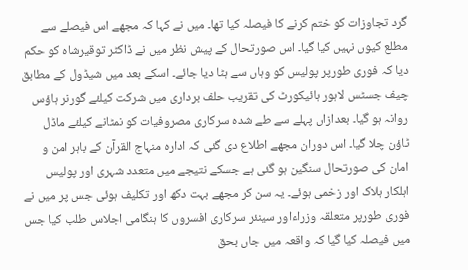گرد تجاوزات کو ختم کرنے کا فیصلہ کیا تھا۔ میں نے کہا کہ مجھے اس فیصلے سے مطلع کیوں نہیں کیا گیا۔ اس صورتحال کے پیش نظر میں نے ڈاکٹر توقیرشاہ کو حکم دیا کہ فوری طورپر پولیس کو وہاں سے ہٹا دیا جائے۔ اسکے بعد میں شیڈول کے مطابق چیف جسٹس لاہور ہائیکورٹ کی تقریب حلف برداری میں شرکت کیلئے گورنر ہاؤس روانہ ہو گیا۔ بعدازاں پہلے سے طے شدہ سرکاری مصروفیات کو نمٹانے کیلئے ماڈل ٹاؤن چلا گیا۔ اس دوران مجھے اطلاع دی گئی کہ ادارہ منہاج القرآن کے باہر امن و امان کی صورتحال سنگین ہو گئی ہے جسکے نتیجے میں متعدد شہری اور پولیس اہلکار ہلاک اور زخمی ہوئے۔ یہ سن کر مجھے بہت دکھ اور تکلیف ہوئی جس پر میں نے فوری طورپر متعلقہ وزراءاور سینئر سرکاری افسروں کا ہنگامی اجلاس طلب کیا جس میں فیصلہ کیا گیا کہ واقعہ میں جاں بحق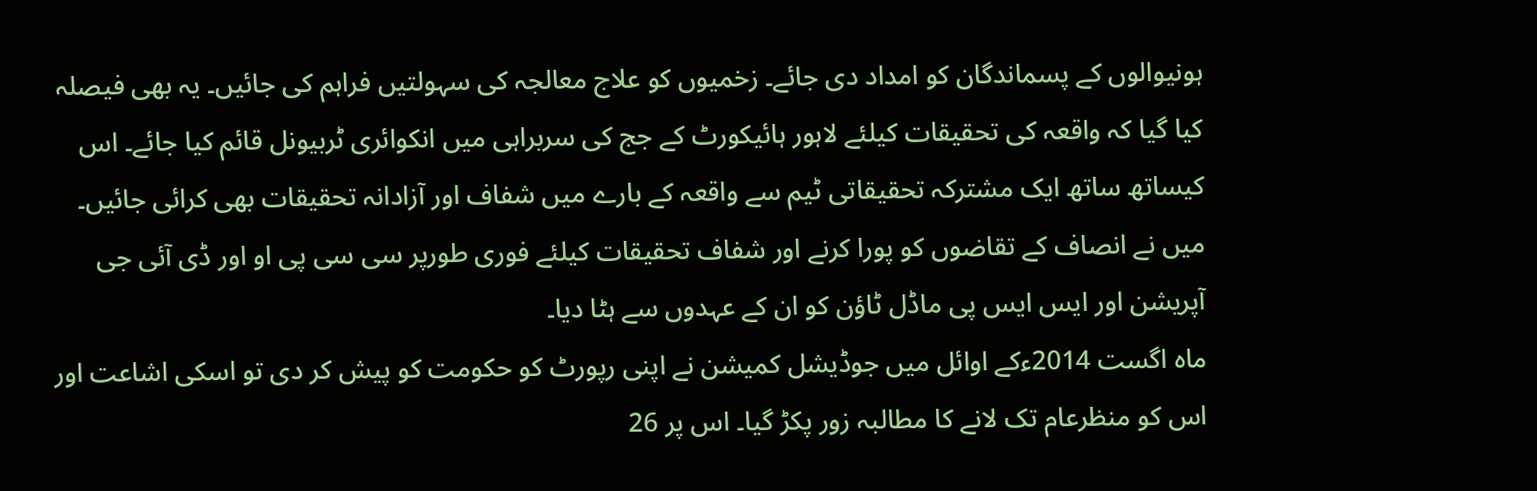ہونیوالوں کے پسماندگان کو امداد دی جائے۔ زخمیوں کو علاج معالجہ کی سہولتیں فراہم کی جائیں۔ یہ بھی فیصلہ کیا گیا کہ واقعہ کی تحقیقات کیلئے لاہور ہائیکورٹ کے جج کی سربراہی میں انکوائری ٹربیونل قائم کیا جائے۔ اس کیساتھ ساتھ ایک مشترکہ تحقیقاتی ٹیم سے واقعہ کے بارے میں شفاف اور آزادانہ تحقیقات بھی کرائی جائیں۔ میں نے انصاف کے تقاضوں کو پورا کرنے اور شفاف تحقیقات کیلئے فوری طورپر سی سی پی او اور ڈی آئی جی آپریشن اور ایس ایس پی ماڈل ٹاؤن کو ان کے عہدوں سے ہٹا دیا۔
ماہ اگست 2014ءکے اوائل میں جوڈیشل کمیشن نے اپنی رپورٹ کو حکومت کو پیش کر دی تو اسکی اشاعت اور اس کو منظرعام تک لانے کا مطالبہ زور پکڑ گیا۔ اس پر 26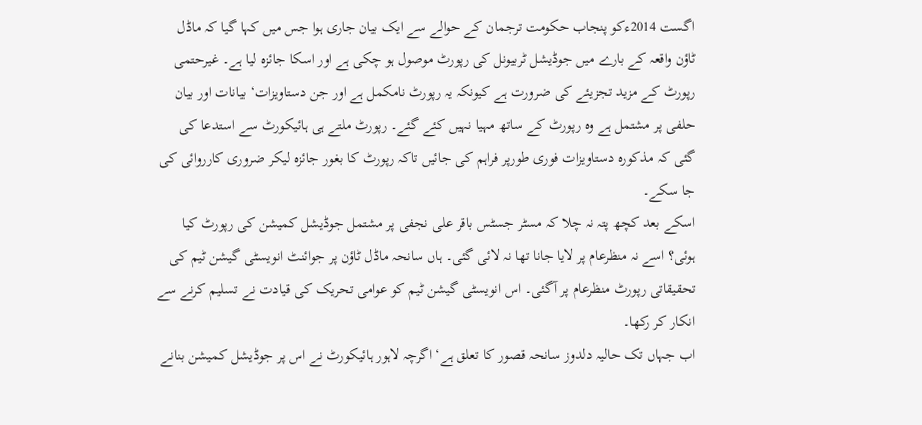اگست 2014ءکو پنجاب حکومت ترجمان کے حوالے سے ایک بیان جاری ہوا جس میں کہا گیا کہ ماڈل ٹاؤن واقعہ کے بارے میں جوڈیشل ٹربیونل کی رپورٹ موصول ہو چکی ہے اور اسکا جائزہ لیا ہے۔ غیرحتمی رپورٹ کے مزید تجزیئے کی ضرورت ہے کیونکہ یہ رپورٹ نامکمل ہے اور جن دستاویزات‘ بیانات اور بیان حلفی پر مشتمل ہے وہ رپورٹ کے ساتھ مہیا نہیں کئے گئے۔ رپورٹ ملتے ہی ہائیکورٹ سے استدعا کی گئی کہ مذکورہ دستاویزات فوری طورپر فراہم کی جائیں تاکہ رپورٹ کا بغور جائزہ لیکر ضروری کارروائی کی جا سکے۔
اسکے بعد کچھ پتہ نہ چلا کہ مسٹر جسٹس باقر علی نجفی پر مشتمل جوڈیشل کمیشن کی رپورٹ کیا ہوئی؟ اسے نہ منظرعام پر لایا جانا تھا نہ لائی گئی۔ ہاں سانحہ ماڈل ٹاؤن پر جوائنٹ انویسٹی گیشن ٹیم کی تحقیقاتی رپورٹ منظرعام پر آگئی۔ اس انویسٹی گیشن ٹیم کو عوامی تحریک کی قیادت نے تسلیم کرنے سے انکار کر رکھا۔
اب جہاں تک حالیہ دلدوز سانحہ قصور کا تعلق ہے‘ اگرچہ لاہور ہائیکورٹ نے اس پر جوڈیشل کمیشن بنانے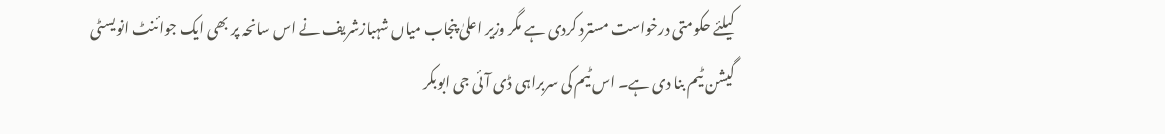کیلئے حکومتی درخواست مسترد کردی ہے مگر وزیر اعلیٰ پنجاب میاں شہبازشریف نے اس سانحہ پر بھی ایک جوائنٹ انویسٹی گیشن ٹیم بنا دی ہے۔ اس ٹیم کی سربراہی ڈی آئی جی ابوبکر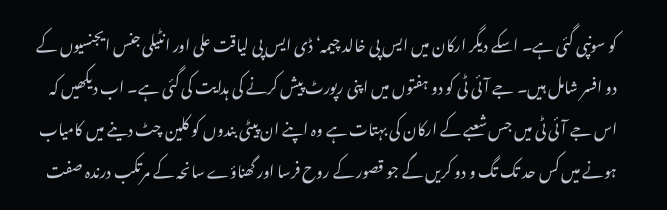کو سونپی گئی ہے۔ اسکے دیگر ارکان میں ایس پی خالد چیمہ‘ ڈی ایس پی لیاقت علی اور انٹیلی جنس ایجنسیوں کے دو افسر شامل ہیں۔ جے آئی ٹی کو دو ہفتوں میں اپنی رپورٹ پیش کرنے کی ہدایت کی گئی ہے۔ اب دیکھیں کہ اس جے آئی ٹی میں جس شعبے کے ارکان کی بہتات ہے وہ اپنے ان پیٹی بندوں کو کلین چٹ دینے میں کامیاب ہونے میں کس حد تک تگ و دو کریں گے جو قصور کے روح فرسا اور گھناؤے سانحہ کے مرتکب درندہ صفت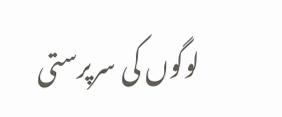لوگوں کی سرپرستی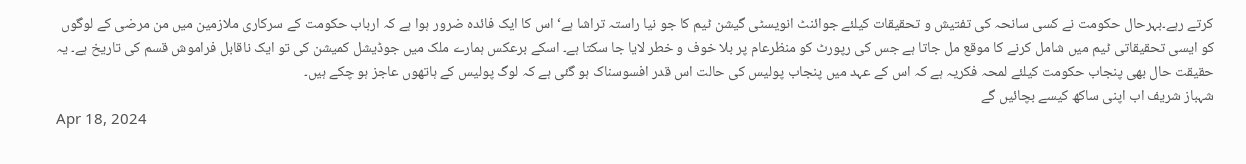کرتے رہے۔بہرحال حکومت نے کسی سانحہ کی تفتیش و تحقیقات کیلئے جوائنٹ انویسٹی گیشن ٹیم کا جو نیا راستہ تراشا ہے‘ اس کا ایک فائدہ ضرور ہوا ہے کہ ارباب حکومت کے سرکاری ملازمین میں من مرضی کے لوگوں کو ایسی تحقیقاتی ٹیم میں شامل کرنے کا موقع مل جاتا ہے جس کی رپورٹ کو منظرعام پر بلا خوف و خطر لایا جا سکتا ہے۔ اسکے برعکس ہمارے ملک میں جوڈیشل کمیشن کی تو ایک ناقابل فراموش قسم کی تاریخ ہے۔ یہ حقیقت حال بھی پنجاب حکومت کیلئے لمحہ فکریہ ہے کہ اس کے عہد میں پنجاب پولیس کی حالت اس قدر افسوسناک ہو گئی ہے کہ لوگ پولیس کے ہاتھوں عاجز ہو چکے ہیں۔
شہباز شریف اب اپنی ساکھ کیسے بچائیں گے
Apr 18, 2024